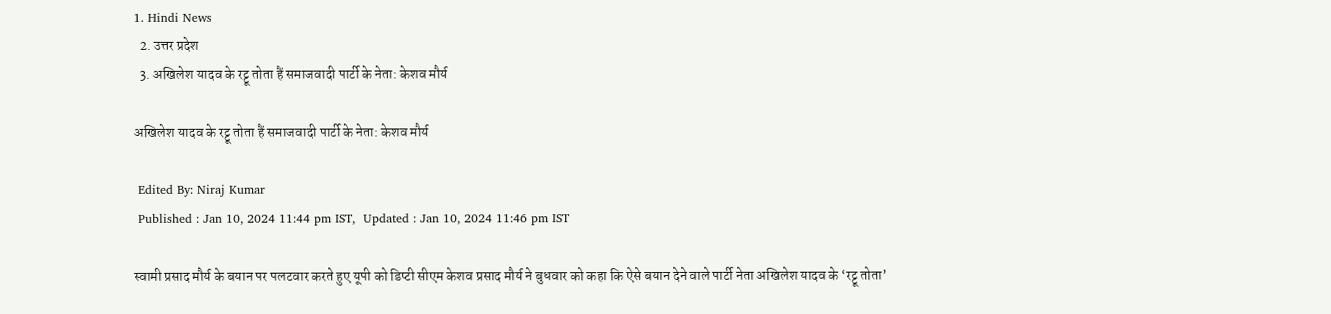1. Hindi News
  2. उत्तर प्रदेश
  3. अखिलेश यादव के रट्टू तोता हैं समाजवादी पार्टी के नेता: केशव मौर्य

अखिलेश यादव के रट्टू तोता हैं समाजवादी पार्टी के नेता: केशव मौर्य

 Edited By: Niraj Kumar
 Published : Jan 10, 2024 11:44 pm IST,  Updated : Jan 10, 2024 11:46 pm IST

स्वामी प्रसाद मौर्य के बयान पर पलटवार करते हुए यूपी को डिप्टी सीएम केशव प्रसाद मौर्य ने बुधवार को कहा कि ऐसे बयान देने वाले पार्टी नेता अखिलेश यादव के ‘रट्टू तोता’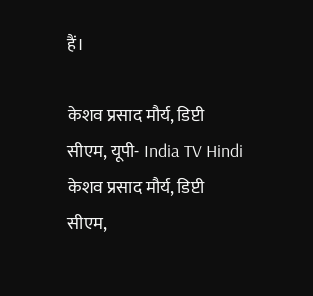हैं।

केशव प्रसाद मौर्य, डिप्टी सीएम, यूपी- India TV Hindi
केशव प्रसाद मौर्य, डिप्टी सीएम,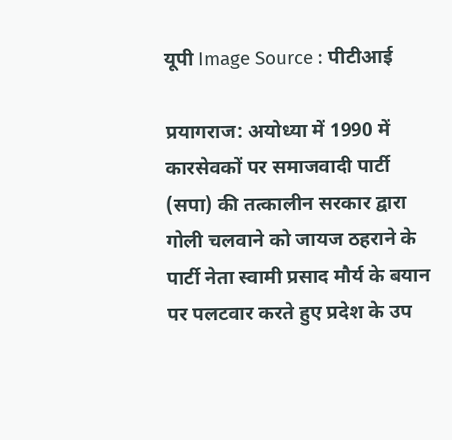यूपी Image Source : पीटीआई

प्रयागराज: अयोध्या में 1990 में कारसेवकों पर समाजवादी पार्टी (सपा) की तत्कालीन सरकार द्वारा गोली चलवाने को जायज ठहराने के पार्टी नेता स्वामी प्रसाद मौर्य के बयान पर पलटवार करते हुए प्रदेश के उप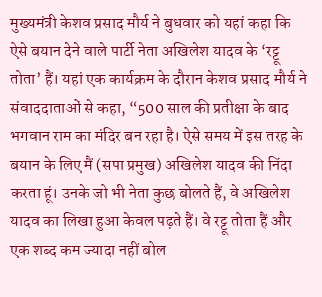मुख्यमंत्री केशव प्रसाद मौर्य ने बुधवार को यहां कहा कि ऐसे बयान देने वाले पार्टी नेता अखिलेश यादव के ‘रट्टू तोता’ हैं। यहां एक कार्यक्रम के दौरान केशव प्रसाद मौर्य ने संवाददाताओं से कहा, “500 साल की प्रतीक्षा के बाद भगवान राम का मंदिर बन रहा है। ऐसे समय में इस तरह के बयान के लिए मैं (सपा प्रमुख) अखिलेश यादव की निंदा करता हूं। उनके जो भी नेता कुछ बोलते हैं, वे अखिलेश यादव का लिखा हुआ केवल पढ़ते हैं। वे रट्टू तोता हैं और एक शब्द कम ज्यादा नहीं बोल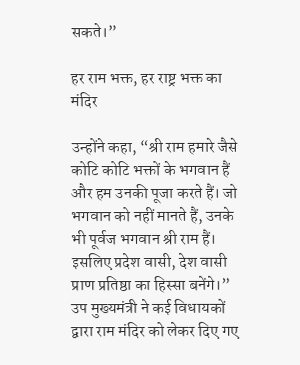सकते।”

हर राम भक्त, हर राष्ट्र भक्त का मंदिर

उन्होंने कहा, “श्री राम हमारे जैसे कोटि कोटि भक्तों के भगवान हैं और हम उनकी पूजा करते हैं। जो भगवान को नहीं मानते हैं, उनके भी पूर्वज भगवान श्री राम हैं। इसलिए प्रदेश वासी, देश वासी प्राण प्रतिष्ठा का हिस्सा बनेंगे।” उप मुख्यमंत्री ने कई विधायकों द्वारा राम मंदिर को लेकर दिए गए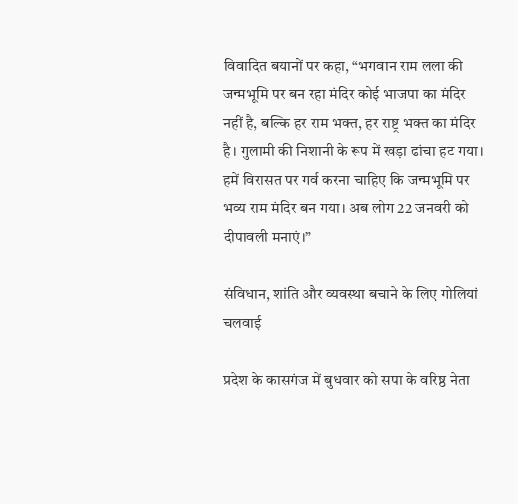विवादित बयानों पर कहा, “भगवान राम लला की जन्मभूमि पर बन रहा मंदिर कोई भाजपा का मंदिर नहीं है, बल्कि हर राम भक्त, हर राष्ट्र भक्त का मंदिर है। गुलामी की निशानी के रूप में खड़ा ढांचा हट गया। हमें विरासत पर गर्व करना चाहिए कि जन्मभूमि पर भव्य राम मंदिर बन गया। अब लोग 22 जनवरी को दीपावली मनाएं।”

संविधान, शांति और व्यवस्था बचाने के लिए गोलियां चलवाई

प्रदेश के कासगंज में बुधवार को सपा के वरिष्ठ नेता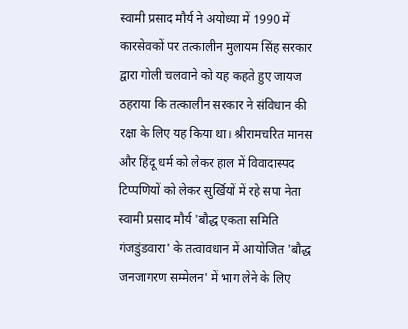स्वामी प्रसाद मौर्य ने अयोध्या में 1990 में कारसेवकों पर तत्कालीन मुलायम सिंह सरकार द्वारा गोली चलवाने को यह कहते हुए जायज ठहराया कि तत्कालीन सरकार ने संविधान की रक्षा के लिए यह किया था। श्रीरामचरित मानस और हिंदू धर्म को लेकर हाल में विवादास्पद टिप्पणियों को लेकर सुर्खियों में रहे सपा नेता स्वामी प्रसाद मौर्य 'बौद्ध एकता समिति गंजडुंडवारा' के तत्वावधान में आयोजित 'बौद्ध जनजागरण सम्मेलन' में भाग लेने के लिए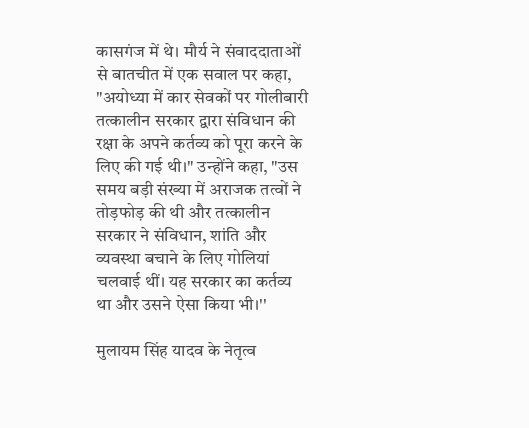कासगंज में थे। मौर्य ने संवाददाताओं से बातचीत में एक सवाल पर कहा, "अयोध्या में कार सेवकों पर गोलीबारी तत्कालीन सरकार द्वारा संविधान की रक्षा के अपने कर्तव्य को पूरा करने के लिए की गई थी।" उन्होंने कहा, "उस समय बड़ी संख्या में अराजक तत्वों ने तोड़फोड़ की थी और तत्कालीन सरकार ने संविधान, शांति और व्यवस्था बचाने के लिए गोलियां चलवाई थीं। यह सरकार का कर्तव्य था और उसने ऐसा किया भी।''

मुलायम सिंह यादव के नेतृत्व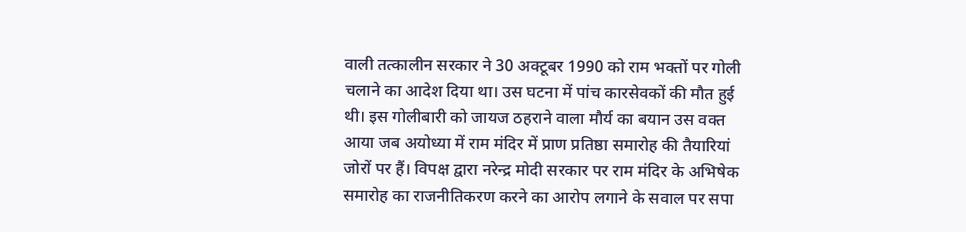वाली तत्कालीन सरकार ने 30 अक्टूबर 1990 को राम भक्तों पर गोली चलाने का आदेश दिया था। उस घटना में पांच कारसेवकों की मौत हुई थी। इस गोलीबारी को जायज ठहराने वाला मौर्य का बयान उस वक्त आया जब अयोध्या में राम मंदिर में प्राण प्रतिष्ठा समारोह की तैयारियां जोरों पर हैं। विपक्ष द्वारा नरेन्द्र मोदी सरकार पर राम मंदिर के अभिषेक समारोह का राजनीतिकरण करने का आरोप लगाने के सवाल पर सपा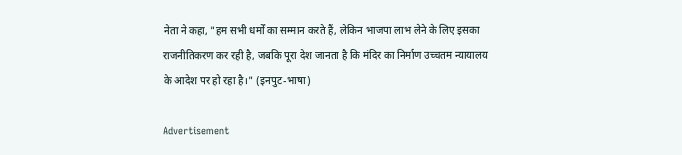नेता ने कहा, "हम सभी धर्मों का सम्मान करते हैं, लेकिन भाजपा लाभ लेने के लिए इसका राजनीतिकरण कर रही है, जबकि पूरा देश जानता है कि मंदिर का निर्माण उच्चतम न्यायालय के आदेश पर हो रहा है।" (इनपुट-भाषा)

Advertisement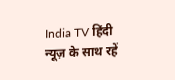India TV हिंदी न्यूज़ के साथ रहें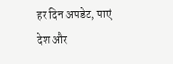हर दिन अपडेट, पाएं देश और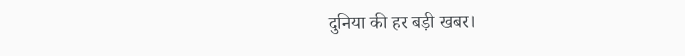दुनिया की हर बड़ी खबर।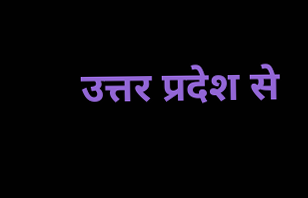उत्तर प्रदेश से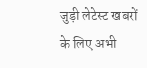जुड़ी लेटेस्ट खबरों के लिए अभी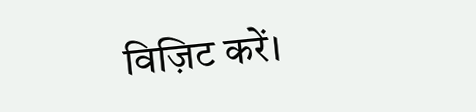विज़िट करें।